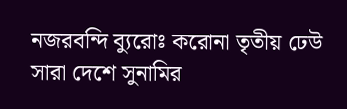নজরবন্দি ব্যুরোঃ করোনা তৃতীয় ঢেউ সারা দেশে সুনামির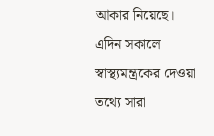আকার নিয়েছে। এদিন সকালে স্বাস্থ্যমন্ত্রকের দেওয়া তথ্যে সারা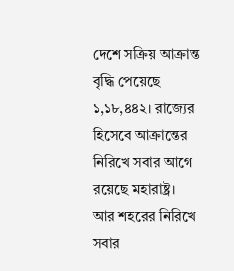দেশে সক্রিয় আক্রান্ত বৃদ্ধি পেয়েছে ১,১৮,৪৪২। রাজ্যের হিসেবে আক্রান্তের নিরিখে সবার আগে রয়েছে মহারাষ্ট্র। আর শহরের নিরিখে সবার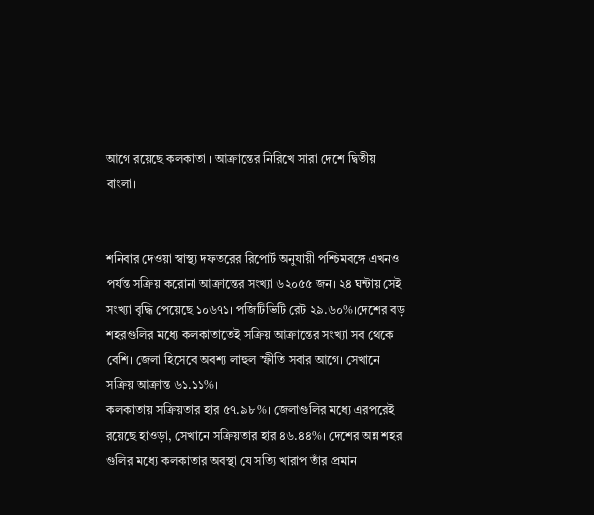আগে রয়েছে কলকাতা । আক্রান্তের নিরিখে সারা দেশে দ্বিতীয় বাংলা।


শনিবার দেওয়া স্বাস্থ্য দফতরের রিপোর্ট অনুযায়ী পশ্চিমবঙ্গে এখনও পর্যন্ত সক্রিয় করোনা আক্রান্তের সংখ্যা ৬২০৫৫ জন। ২৪ ঘন্টায় সেই সংখ্যা বৃদ্ধি পেয়েছে ১০৬৭১। পজিটিভিটি রেট ২৯.৬০%।দেশের বড় শহরগুলির মধ্যে কলকাতাতেই সক্রিয় আক্রান্তের সংখ্যা সব থেকে বেশি। জেলা হিসেবে অবশ্য লাহুল স্ফীতি সবার আগে। সেখানে সক্রিয় আক্রান্ত ৬১.১১%।
কলকাতায় সক্রিয়তার হার ৫৭.৯৮%। জেলাগুলির মধ্যে এরপরেই রয়েছে হাওড়া, সেখানে সক্রিয়তার হার ৪৬.৪৪%। দেশের অন্ন শহর গুলির মধ্যে কলকাতার অবস্থা যে সত্যি খারাপ তাঁর প্রমান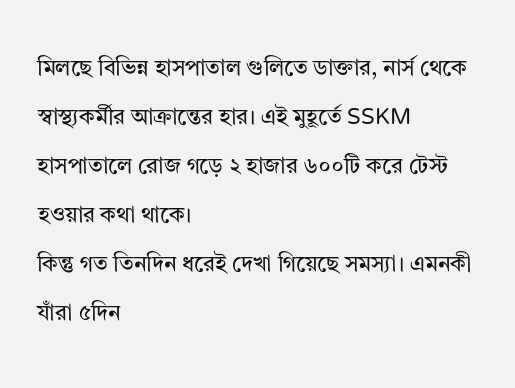মিলছে বিভিন্ন হাসপাতাল গুলিতে ডাক্তার, নার্স থেকে স্বাস্থ্যকর্মীর আক্রান্তের হার। এই মুহূর্তে SSKM হাসপাতালে রোজ গড়ে ২ হাজার ৬০০টি করে টেস্ট হওয়ার কথা থাকে।
কিন্তু গত তিনদিন ধরেই দেখা গিয়েছে সমস্যা। এমনকী যাঁরা ৫দিন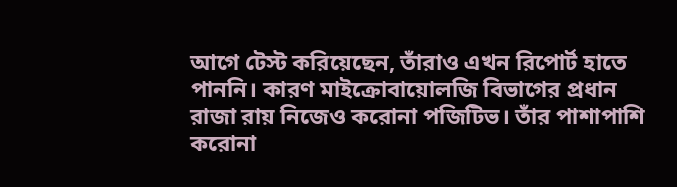আগে টেস্ট করিয়েছেন, তাঁরাও এখন রিপোর্ট হাতে পাননি। কারণ মাইক্রোবায়োলজি বিভাগের প্রধান রাজা রায় নিজেও করোনা পজিটিভ। তাঁর পাশাপাশি করোনা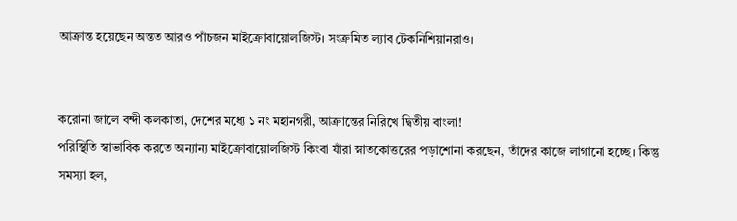আক্রান্ত হয়েছেন অন্তত আরও পাঁচজন মাইক্রোবায়োলজিস্ট। সংক্রমিত ল্যাব টেকনিশিয়ানরাও।


করোনা জালে বন্দী কলকাতা, দেশের মধ্যে ১ নং মহানগরী, আক্রান্তের নিরিখে দ্বিতীয় বাংলা!
পরিস্থিতি স্বাভাবিক করতে অন্যান্য মাইক্রোবায়োলজিস্ট কিংবা যাঁরা স্নাতকোত্তরের পড়াশোনা করছেন, তাঁদের কাজে লাগানো হচ্ছে। কিন্তু সমস্যা হল,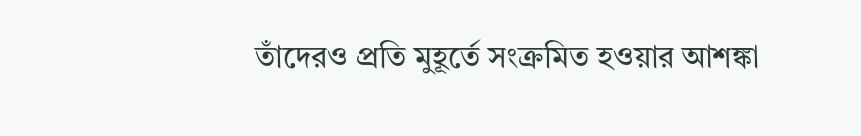তাঁদেরও প্রতি মুহূর্তে সংক্রমিত হওয়ার আশঙ্কা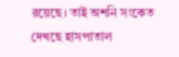রয়েছে। তাই অশনি সংকেত দেখছে হাসপাতাল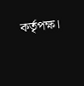কর্তৃপক্ষ।